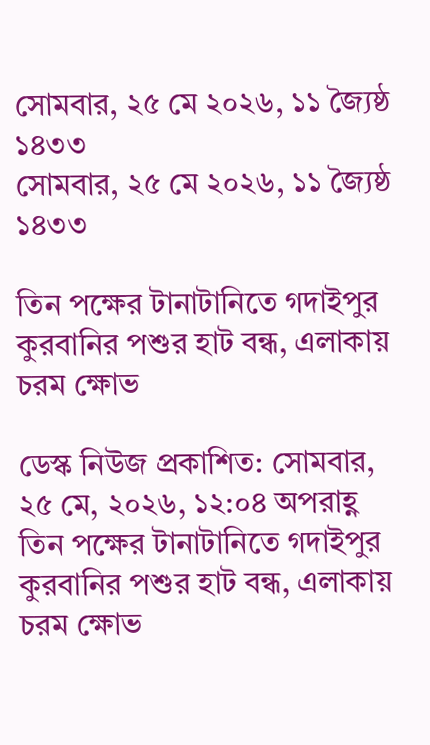সোমবার, ২৫ মে ২০২৬, ১১ জ্যৈষ্ঠ ১৪৩৩
সোমবার, ২৫ মে ২০২৬, ১১ জ্যৈষ্ঠ ১৪৩৩

তিন পক্ষের টানাটানিতে গদাইপুর কুরবানির পশুর হাট বন্ধ, এলাকায় চরম ক্ষোভ

ডেস্ক নিউজ প্রকাশিত: সোমবার, ২৫ মে, ২০২৬, ১২:০৪ অপরাহ্ণ
তিন পক্ষের টানাটানিতে গদাইপুর কুরবানির পশুর হাট বন্ধ, এলাকায় চরম ক্ষোভ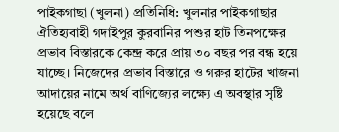পাইকগাছা (খুলনা) প্রতিনিধি: খুলনার পাইকগাছার ঐতিহ্যবাহী গদাইপুর কুরবানির পশুর হাট তিনপক্ষের প্রভাব বিস্তারকে কেন্দ্র করে প্রায় ৩০ বছর পর বন্ধ হয়ে যাচ্ছে। নিজেদের প্রভাব বিস্তারে ও গরুর হাটের খাজনা আদায়ের নামে অর্থ বাণিজ্যের লক্ষ্যে এ অবস্থার সৃষ্টি হয়েছে বলে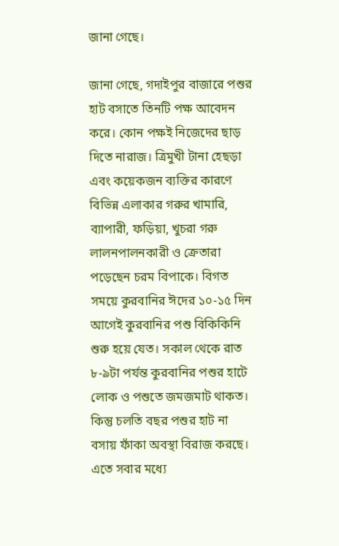জানা গেছে।

জানা গেছে, গদাইপুর বাজারে পশুর হাট বসাতে তিনটি পক্ষ আবেদন করে। কোন পক্ষই নিজেদের ছাড় দিতে নারাজ। ত্রিমুখী টানা হেছড়া এবং কয়েকজন ব্যক্তির কারণে বিভিন্ন এলাকার গরুর খামারি, ব্যাপারী, ফড়িয়া, খুচরা গরু লালনপালনকারী ও ক্রেতারা পড়েছেন চরম বিপাকে। বিগত সময়ে কুরবানির ঈদের ১০-১৫ দিন আগেই কুরবানির পশু বিকিকিনি শুরু হয়ে যেত। সকাল থেকে রাত ৮-৯টা পর্যন্ত কুরবানির পশুর হাটে লোক ও পশুতে জমজমাট থাকত। কিন্তু চলতি বছর পশুর হাট না বসায় ফাঁকা অবস্থা বিরাজ করছে। এতে সবার মধ্যে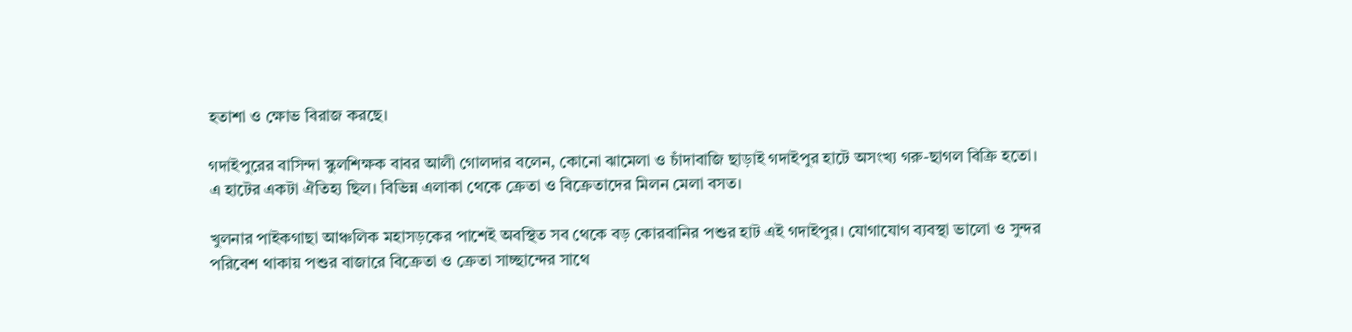হতাশা ও ক্ষোভ বিরাজ করছে।

গদাইপুরের বাসিন্দা স্কুলশিক্ষক বাবর আলী গোলদার বলেন, কোনো ঝামেলা ও চাঁদাবাজি ছাড়াই গদাইপুর হাটে অসংখ্য গরু-ছাগল বিক্রি হতো। এ হাটের একটা ঐতিহ্য ছিল। বিভিন্ন এলাকা থেকে ক্রেতা ও বিক্রেতাদের মিলন মেলা বসত।

খুলনার পাইকগাছা আঞ্চলিক মহাসড়কের পাশেই অবস্থিত সব থেকে বড় কোরবানির পশুর হাট এই গদাইপুর। যোগাযোগ ব্যবস্থা ভালো ও সুন্দর পরিবেশ থাকায় পশুর বাজারে বিক্রেতা ও ক্রেতা সাচ্ছান্দের সাথে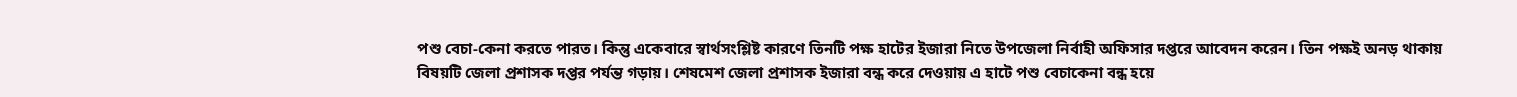পশু বেচা-কেনা করতে পারত। কিন্তু একেবারে স্বার্থসংশ্লিষ্ট কারণে তিনটি পক্ষ হাটের ইজারা নিতে উপজেলা নির্বাহী অফিসার দপ্তরে আবেদন করেন। তিন পক্ষই অনড় থাকায় বিষয়টি জেলা প্রশাসক দপ্তর পর্যন্ত গড়ায়। শেষমেশ জেলা প্রশাসক ইজারা বন্ধ করে দেওয়ায় এ হাটে পশু বেচাকেনা বন্ধ হয়ে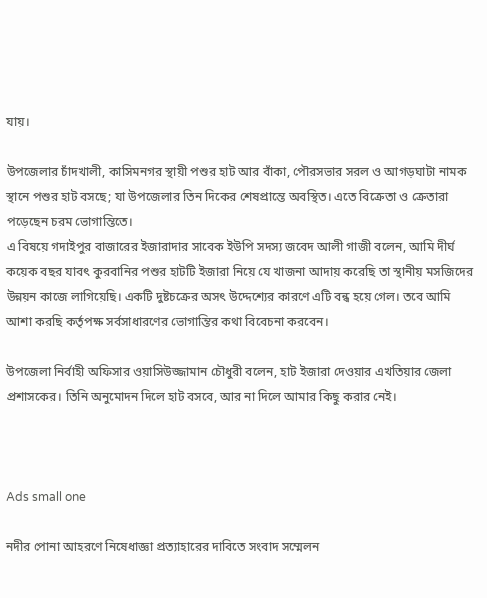যায়।

উপজেলার চাঁদখালী, কাসিমনগর স্থায়ী পশুর হাট আর বাঁকা, পৌরসভার সরল ও আগড়ঘাটা নামক স্থানে পশুর হাট বসছে; যা উপজেলার তিন দিকের শেষপ্রান্তে অবস্থিত। এতে বিক্রেতা ও ক্রেতারা পড়েছেন চরম ভোগান্তিতে।
এ বিষয়ে গদাইপুর বাজারের ইজারাদার সাবেক ইউপি সদস্য জবেদ আলী গাজী বলেন, আমি দীর্ঘ কয়েক বছর যাবৎ কুরবানির পশুর হাটটি ইজারা নিয়ে যে খাজনা আদায় করেছি তা স্থানীয় মসজিদের উন্নয়ন কাজে লাগিয়েছি। একটি দুষ্টচক্রের অসৎ উদ্দেশ্যের কারণে এটি বন্ধ হয়ে গেল। তবে আমি আশা করছি কর্তৃপক্ষ সর্বসাধারণের ভোগান্তির কথা বিবেচনা করবেন।

উপজেলা নির্বাহী অফিসার ওয়াসিউজ্জামান চৌধুরী বলেন, হাট ইজারা দেওয়ার এখতিয়ার জেলা প্রশাসকের। তিনি অনুমোদন দিলে হাট বসবে, আর না দিলে আমার কিছু করার নেই।



Ads small one

নদীর পোনা আহরণে নিষেধাজ্ঞা প্রত্যাহারের দাবিতে সংবাদ সম্মেলন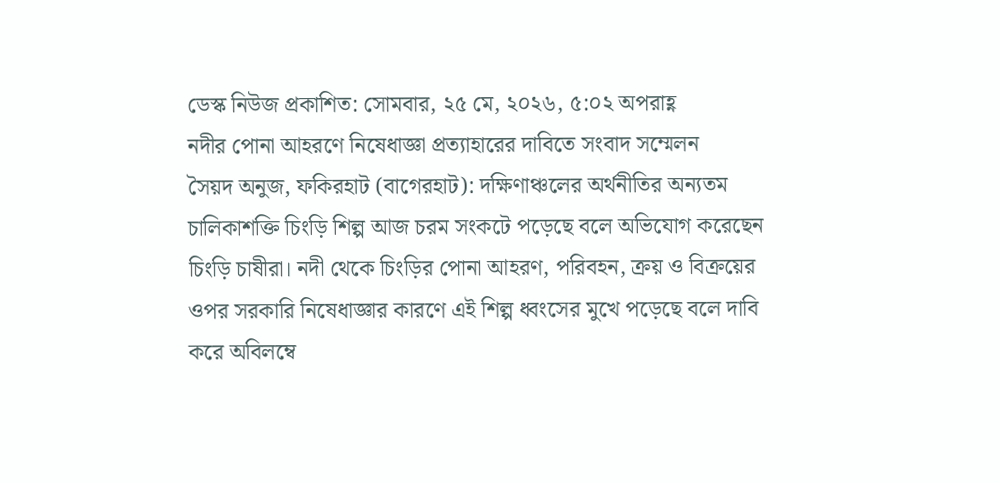ডেস্ক নিউজ প্রকাশিত: সোমবার, ২৫ মে, ২০২৬, ৫:০২ অপরাহ্ণ
নদীর পোনা আহরণে নিষেধাজ্ঞা প্রত্যাহারের দাবিতে সংবাদ সম্মেলন
সৈয়দ অনুজ, ফকিরহাট (বাগেরহাট): দক্ষিণাঞ্চলের অর্থনীতির অন্যতম চালিকাশক্তি চিংড়ি শিল্প আজ চরম সংকটে পড়েছে বলে অভিযোগ করেছেন চিংড়ি চাষীরা। নদী থেকে চিংড়ির পোনা আহরণ, পরিবহন, ক্রয় ও বিক্রয়ের ওপর সরকারি নিষেধাজ্ঞার কারণে এই শিল্প ধ্বংসের মুখে পড়েছে বলে দাবি করে অবিলম্বে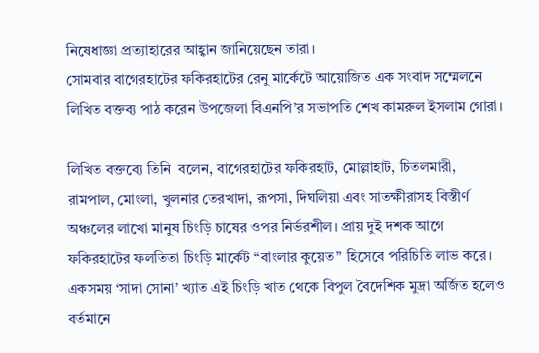নিষেধাজ্ঞা প্রত্যাহারের আহ্বান জানিয়েছেন তারা।
সোমবার বাগেরহাটের ফকিরহাটের রেনু মার্কেটে আয়োজিত এক সংবাদ সম্মেলনে লিখিত বক্তব্য পাঠ করেন উপজেলা বিএনপি’র সভাপতি শেখ কামরুল ইসলাম গোরা।

লিখিত বক্তব্যে তিনি  বলেন, বাগেরহাটের ফকিরহাট, মোল্লাহাট, চিতলমারী, রামপাল, মোংলা, খুলনার তেরখাদা, রূপসা, দিঘলিয়া এবং সাতক্ষীরাসহ বিস্তীর্ণ অঞ্চলের লাখো মানুষ চিংড়ি চাষের ওপর নির্ভরশীল। প্রায় দুই দশক আগে ফকিরহাটের ফলতিতা চিংড়ি মার্কেট “বাংলার কুয়েত” হিসেবে পরিচিতি লাভ করে। একসময় ‘সাদা সোনা’ খ্যাত এই চিংড়ি খাত থেকে বিপুল বৈদেশিক মুদ্রা অর্জিত হলেও বর্তমানে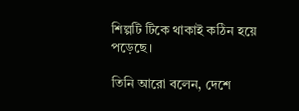শিল্পটি টিকে থাকাই কঠিন হয়ে পড়েছে।

তিনি আরো বলেন, দেশে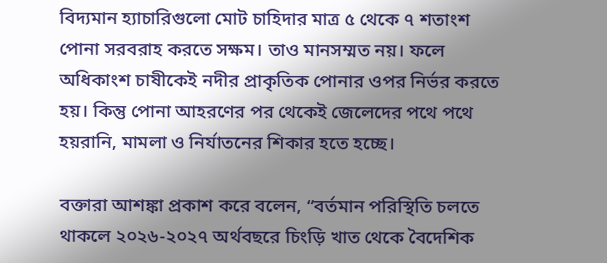বিদ্যমান হ্যাচারিগুলো মোট চাহিদার মাত্র ৫ থেকে ৭ শতাংশ পোনা সরবরাহ করতে সক্ষম। তাও মানসম্মত নয়। ফলে অধিকাংশ চাষীকেই নদীর প্রাকৃতিক পোনার ওপর নির্ভর করতে হয়। কিন্তু পোনা আহরণের পর থেকেই জেলেদের পথে পথে হয়রানি, মামলা ও নির্যাতনের শিকার হতে হচ্ছে।

বক্তারা আশঙ্কা প্রকাশ করে বলেন, “বর্তমান পরিস্থিতি চলতে থাকলে ২০২৬-২০২৭ অর্থবছরে চিংড়ি খাত থেকে বৈদেশিক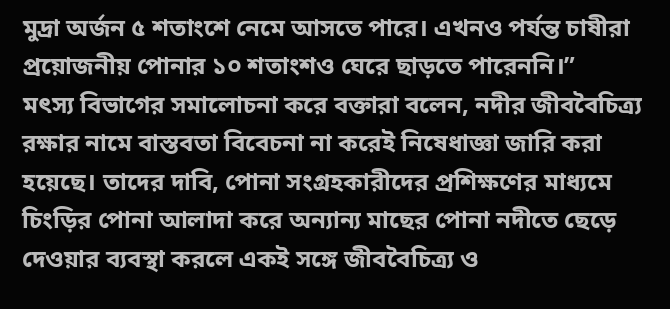মুদ্রা অর্জন ৫ শতাংশে নেমে আসতে পারে। এখনও পর্যন্ত চাষীরা প্রয়োজনীয় পোনার ১০ শতাংশও ঘেরে ছাড়তে পারেননি।”
মৎস্য বিভাগের সমালোচনা করে বক্তারা বলেন, নদীর জীববৈচিত্র্য রক্ষার নামে বাস্তবতা বিবেচনা না করেই নিষেধাজ্ঞা জারি করা হয়েছে। তাদের দাবি, পোনা সংগ্রহকারীদের প্রশিক্ষণের মাধ্যমে চিংড়ির পোনা আলাদা করে অন্যান্য মাছের পোনা নদীতে ছেড়ে দেওয়ার ব্যবস্থা করলে একই সঙ্গে জীববৈচিত্র্য ও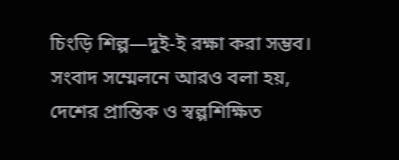চিংড়ি শিল্প—দুই-ই রক্ষা করা সম্ভব।
সংবাদ সম্মেলনে আরও বলা হয়, দেশের প্রান্তিক ও স্বল্পশিক্ষিত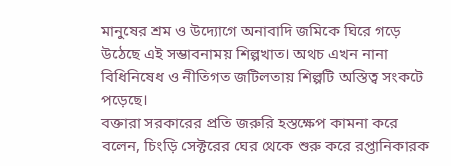মানুষের শ্রম ও উদ্যোগে অনাবাদি জমিকে ঘিরে গড়ে উঠেছে এই সম্ভাবনাময় শিল্পখাত। অথচ এখন নানা বিধিনিষেধ ও নীতিগত জটিলতায় শিল্পটি অস্তিত্ব সংকটে পড়েছে।
বক্তারা সরকারের প্রতি জরুরি হস্তক্ষেপ কামনা করে বলেন, চিংড়ি সেক্টরের ঘের থেকে শুরু করে রপ্তানিকারক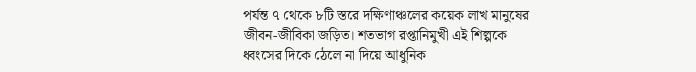পর্যন্ত ৭ থেকে ৮টি স্তরে দক্ষিণাঞ্চলের কয়েক লাখ মানুষের জীবন-জীবিকা জড়িত। শতভাগ রপ্তানিমুখী এই শিল্পকে ধ্বংসের দিকে ঠেলে না দিয়ে আধুনিক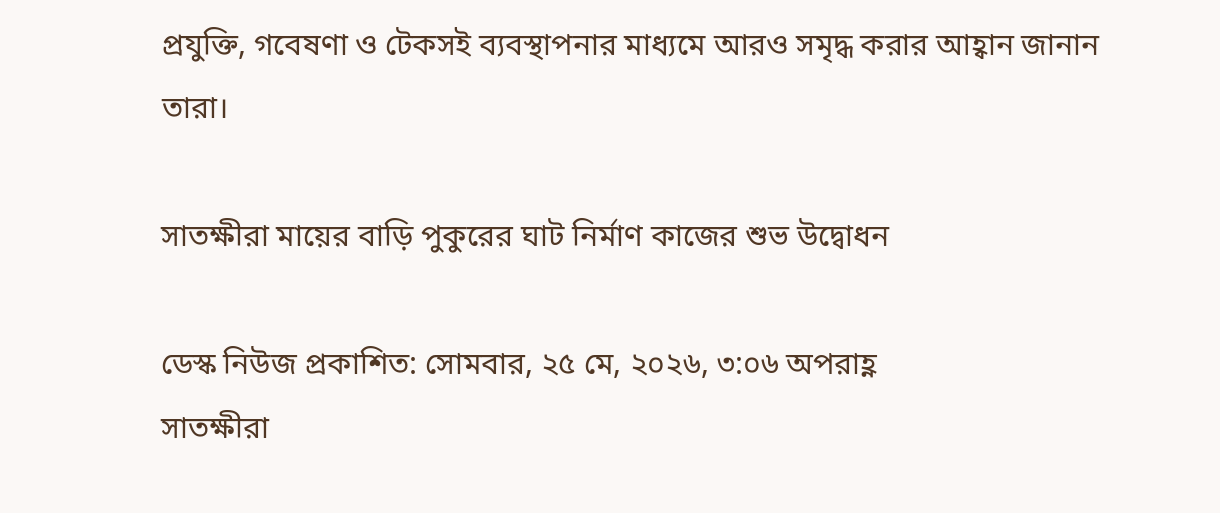প্রযুক্তি, গবেষণা ও টেকসই ব্যবস্থাপনার মাধ্যমে আরও সমৃদ্ধ করার আহ্বান জানান তারা।

সাতক্ষীরা মায়ের বাড়ি পুকুরের ঘাট নির্মাণ কাজের শুভ উদ্বোধন

ডেস্ক নিউজ প্রকাশিত: সোমবার, ২৫ মে, ২০২৬, ৩:০৬ অপরাহ্ণ
সাতক্ষীরা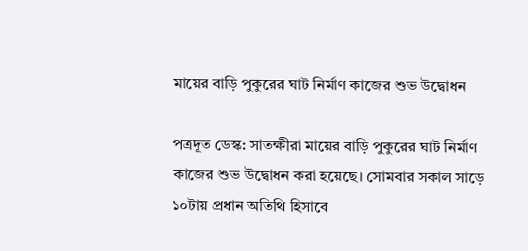মায়ের বাড়ি পুকুরের ঘাট নির্মাণ কাজের শুভ উদ্বোধন

পত্রদূত ডেস্ক: সাতক্ষীরা মায়ের বাড়ি পুকুরের ঘাট নির্মাণ কাজের শুভ উদ্বোধন করা হয়েছে। সোমবার সকাল সাড়ে ১০টায় প্রধান অতিথি হিসাবে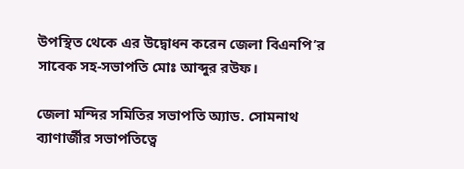উপস্থিত থেকে এর উদ্বোধন করেন জেলা বিএনপি’র সাবেক সহ-সভাপতি মোঃ আব্দুর রউফ।

জেলা মন্দির সমিতির সভাপতি অ্যাড. সোমনাথ ব্যাণার্জীর সভাপতিত্বে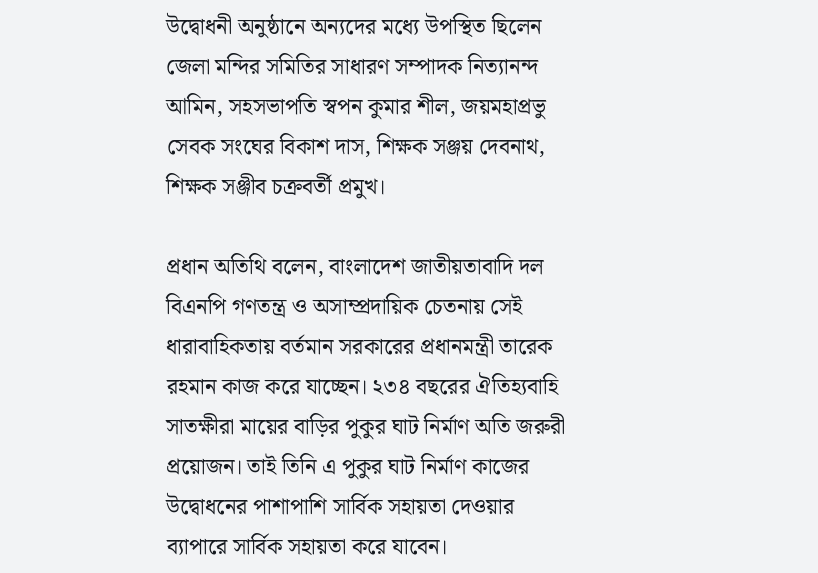উদ্বোধনী অনুষ্ঠানে অন্যদের মধ্যে উপস্থিত ছিলেন জেলা মন্দির সমিতির সাধারণ সম্পাদক নিত্যানন্দ আমিন, সহসভাপতি স্বপন কুমার শীল, জয়মহাপ্রভু সেবক সংঘের বিকাশ দাস, শিক্ষক সঞ্জয় দেবনাথ, শিক্ষক সঞ্জীব চক্রবর্তী প্রমুখ।

প্রধান অতিথি বলেন, বাংলাদেশ জাতীয়তাবাদি দল বিএনপি গণতন্ত্র ও অসাম্প্রদায়িক চেতনায় সেই ধারাবাহিকতায় বর্তমান সরকারের প্রধানমন্ত্রী তারেক রহমান কাজ করে যাচ্ছেন। ২৩৪ বছরের ঐতিহ্যবাহি সাতক্ষীরা মায়ের বাড়ির পুকুর ঘাট নির্মাণ অতি জরুরী প্রয়োজন। তাই তিনি এ পুকুর ঘাট নির্মাণ কাজের উদ্বোধনের পাশাপাশি সার্বিক সহায়তা দেওয়ার ব্যাপারে সার্বিক সহায়তা করে যাবেন।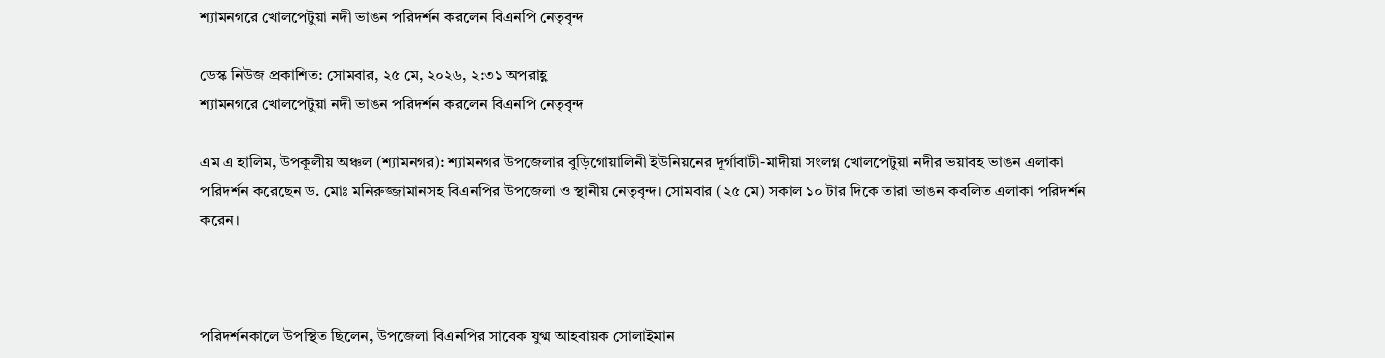শ্যামনগরে খোলপেটুয়া নদী ভাঙন পরিদর্শন করলেন বিএনপি নেতৃবৃন্দ

ডেস্ক নিউজ প্রকাশিত: সোমবার, ২৫ মে, ২০২৬, ২:৩১ অপরাহ্ণ
শ্যামনগরে খোলপেটুয়া নদী ভাঙন পরিদর্শন করলেন বিএনপি নেতৃবৃন্দ

এম এ হালিম, উপকূলীয় অঞ্চল (শ্যামনগর): শ্যামনগর উপজেলার বুড়িগোয়ালিনী ইউনিয়নের দূর্গাবাটী-মাদীয়া সংলগ্ন খোলপেটুয়া নদীর ভয়াবহ ভাঙন এলাকা পরিদর্শন করেছেন ড. মোঃ মনিরুজ্জামানসহ বিএনপির উপজেলা ও স্থানীয় নেতৃবৃন্দ। সোমবার (২৫ মে) সকাল ১০ টার দিকে তারা ভাঙন কবলিত এলাকা পরিদর্শন করেন।



পরিদর্শনকালে উপস্থিত ছিলেন, উপজেলা বিএনপির সাবেক যুগ্ম আহবায়ক সোলাইমান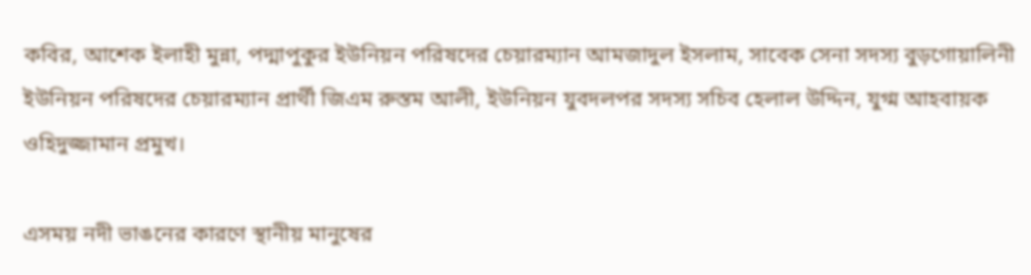কবির, আশেক ইলাহী মুন্না, পদ্মাপুকুর ইউনিয়ন পরিষদের চেয়ারম্যান আমজাদুল ইসলাম, সাবেক সেনা সদস্য বুড়গোয়ালিনী ইউনিয়ন পরিষদের চেয়ারম্যান প্রার্থী জিএম রুস্তম আলী, ইউনিয়ন যুবদলপর সদস্য সচিব হেলাল উদ্দিন, যুগ্ম আহবায়ক ওহিদুজ্জামান প্রমুখ।

এসময় নদী ভাঙনের কারণে স্থানীয় মানুষের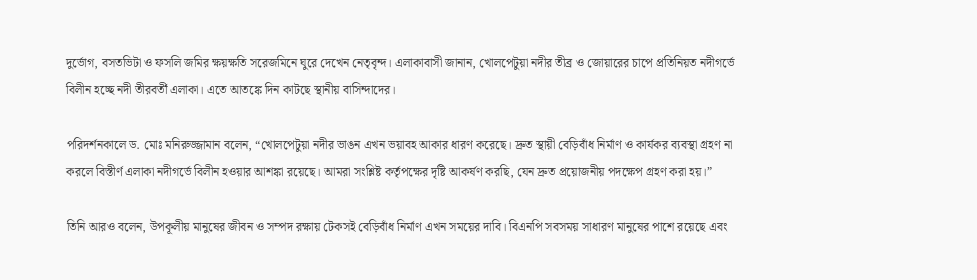দুর্ভোগ, বসতভিটা ও ফসলি জমির ক্ষয়ক্ষতি সরেজমিনে ঘুরে দেখেন নেতৃবৃন্দ। এলাকাবাসী জানান, খোলপেটুয়া নদীর তীব্র ও জোয়ারের চাপে প্রতিনিয়ত নদীগর্ভে বিলীন হচ্ছে নদী তীরবর্তী এলাকা। এতে আতঙ্কে দিন কাটছে স্থানীয় বাসিন্দাদের।

পরিদর্শনকালে ড. মোঃ মনিরুজ্জামান বলেন, “খোলপেটুয়া নদীর ভাঙন এখন ভয়াবহ আকার ধারণ করেছে। দ্রুত স্থায়ী বেড়িবাঁধ নির্মাণ ও কার্যকর ব্যবস্থা গ্রহণ না করলে বিস্তীর্ণ এলাকা নদীগর্ভে বিলীন হওয়ার আশঙ্কা রয়েছে। আমরা সংশ্লিষ্ট কর্তৃপক্ষের দৃষ্টি আকর্ষণ করছি, যেন দ্রুত প্রয়োজনীয় পদক্ষেপ গ্রহণ করা হয়।”

তিনি আরও বলেন, উপকূলীয় মানুষের জীবন ও সম্পদ রক্ষায় টেকসই বেড়িবাঁধ নির্মাণ এখন সময়ের দাবি। বিএনপি সবসময় সাধারণ মানুষের পাশে রয়েছে এবং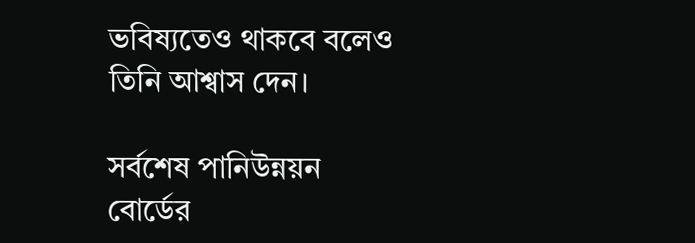ভবিষ্যতেও থাকবে বলেও তিনি আশ্বাস দেন।

সর্বশেষ পানিউন্নয়ন বোর্ডের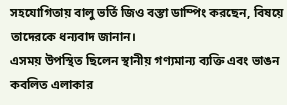সহযোগিতায় বালু ভর্তি জিও বস্তা ডাম্পিং করছেন, বিষয়ে তাদেরকে ধন্যবাদ জানান।
এসময় উপস্থিত ছিলেন স্থানীয় গণ্যমান্য ব্যক্তি এবং ভাঙন কবলিত এলাকার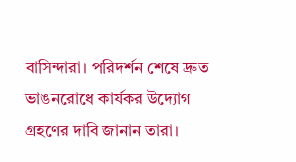বাসিন্দারা। পরিদর্শন শেষে দ্রুত ভাঙনরোধে কার্যকর উদ্যোগ গ্রহণের দাবি জানান তারা।